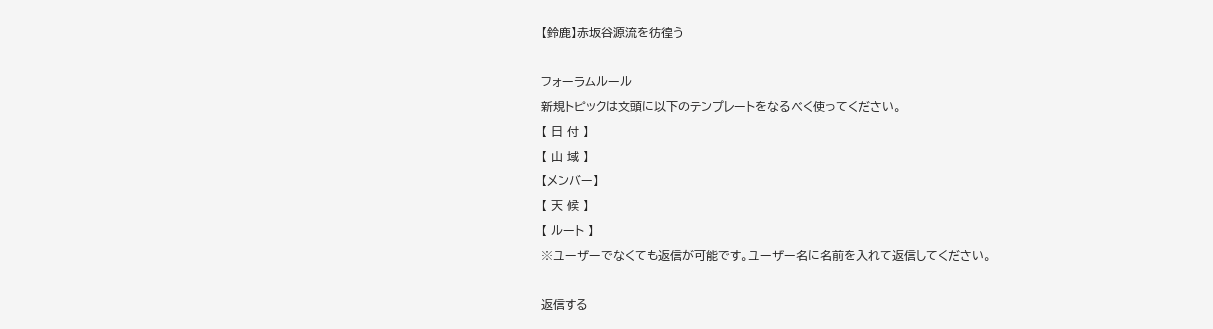【鈴鹿】赤坂谷源流を彷徨う

フォーラムルール
新規トピックは文頭に以下のテンプレートをなるべく使ってください。
【 日 付 】
【 山 域 】
【メンバー】
【 天 候 】
【 ルート 】
※ユーザーでなくても返信が可能です。ユーザー名に名前を入れて返信してください。

返信する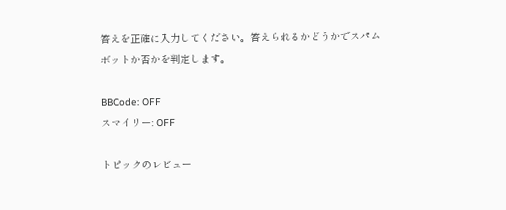答えを正確に入力してください。答えられるかどうかでスパムボットか否かを判定します。

BBCode: OFF
スマイリー: OFF

トピックのレビュー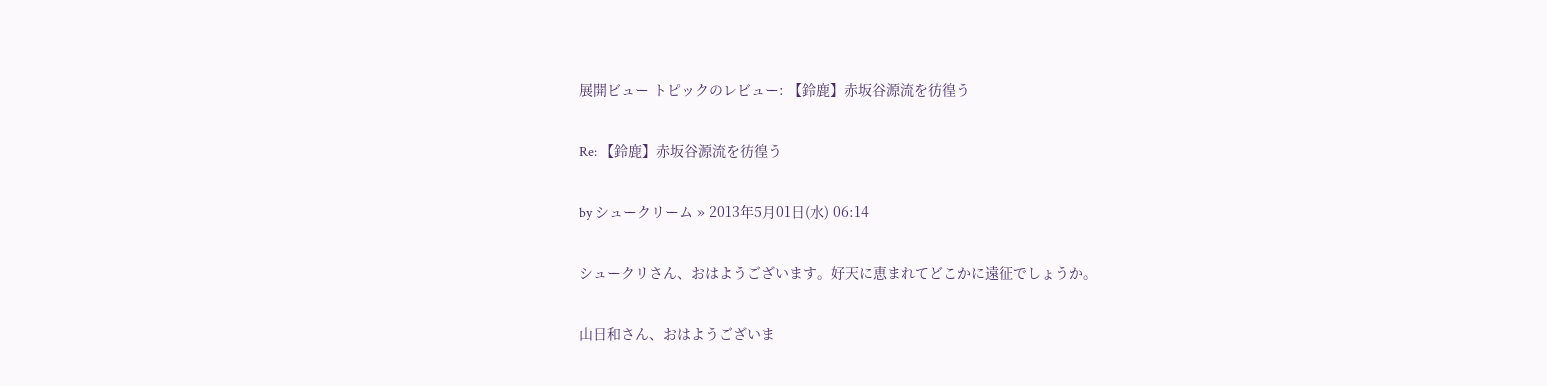展開ビュー トピックのレビュー: 【鈴鹿】赤坂谷源流を彷徨う

Re: 【鈴鹿】赤坂谷源流を彷徨う

by シュークリーム » 2013年5月01日(水) 06:14

シュークリさん、おはようございます。好天に恵まれてどこかに遠征でしょうか。

山日和さん、おはようございま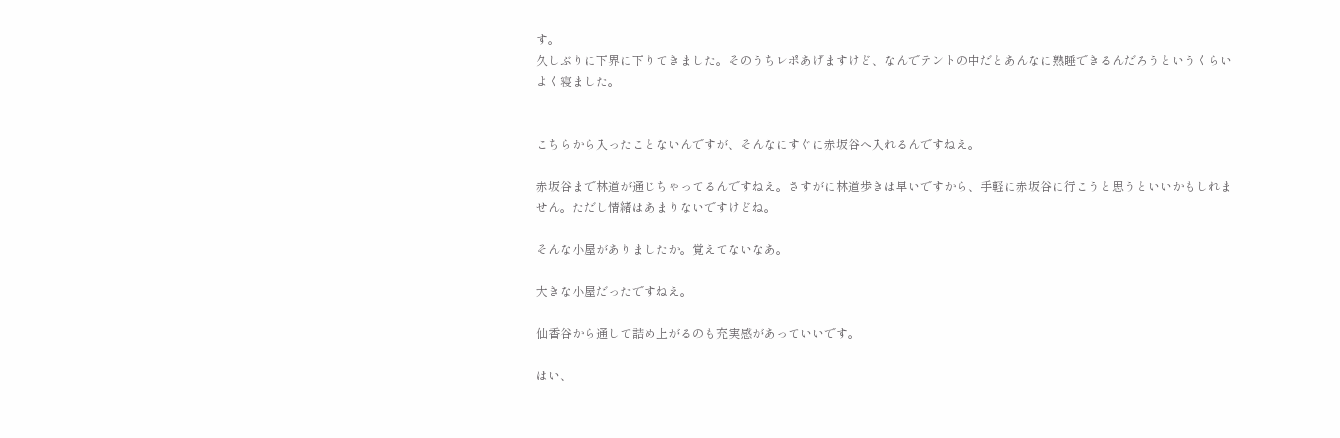す。
久しぶりに下界に下りてきました。そのうちレポあげますけど、なんでテントの中だとあんなに熟睡できるんだろうというくらいよく寝ました。


こちらから入ったことないんですが、そんなにすぐに赤坂谷へ入れるんですねえ。

赤坂谷まで林道が通じちゃってるんですねえ。さすがに林道歩きは早いですから、手軽に赤坂谷に行こうと思うといいかもしれません。ただし情緒はあまりないですけどね。

そんな小屋がありましたか。覚えてないなあ。

大きな小屋だったですねえ。

仙香谷から通して詰め上がるのも充実感があっていいです。

はい、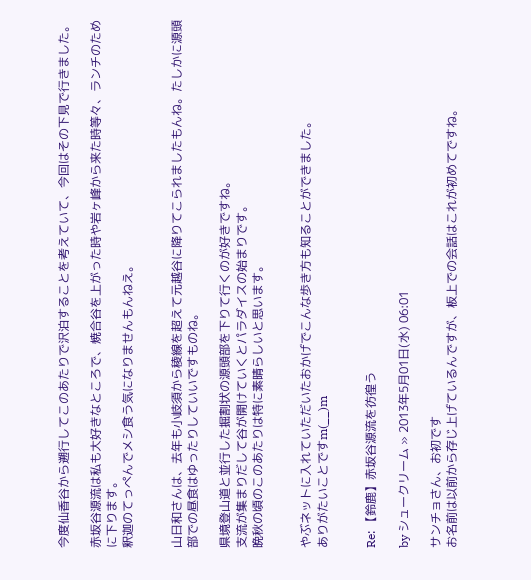今度仙香谷から遡行してこのあたりで沢泊することを考えていて、今回はその下見で行きました。

赤坂谷源流は私も大好きなところで、焼合谷を上がった時や岩ヶ峰から来た時等々、ランチのために下ります。
釈迦のてっぺんでメシ食う気になりませんもんねえ。


山日和さんは、去年も小岐須から稜線を超えて元越谷に降りてこられましたもんね。たしかに源頭部での昼食はゆったりしていいですものね。

県境登山道と並行した掘割状の源頭部を下りて行くのが好きですね。
支流が集まりだして谷が開けていくとパラダイスの始まりです。
晩秋の頃のこのあたりは特に素晴らしいと思います。


やぶネットに入れていただいたおかげでこんな歩き方も知ることができました。
ありがたいことですm(__)m


Re: 【鈴鹿】赤坂谷源流を彷徨う

by シュークリーム » 2013年5月01日(水) 06:01

サンチョさん、お初です
お名前は以前から存じ上げているんですが、板上での会話はこれが初めてですね。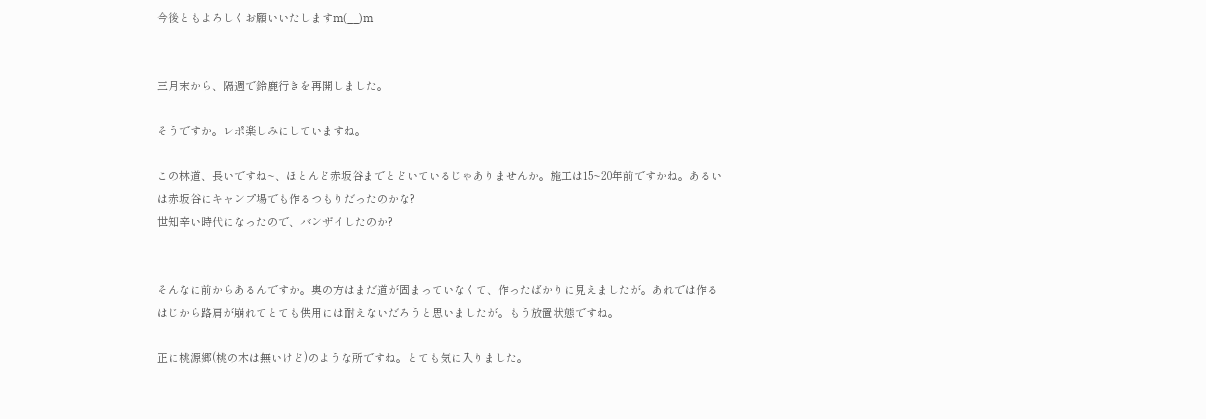今後ともよろしくお願いいたしますm(__)m


三月末から、隔週で鈴鹿行きを再開しました。

そうですか。レポ楽しみにしていますね。

この林道、長いですね~、ほとんど赤坂谷までとどいているじゃありませんか。施工は15~20年前ですかね。あるいは赤坂谷にキャンプ場でも作るつもりだったのかな?
世知辛い時代になったので、バンザイしたのか?


そんなに前からあるんですか。奥の方はまだ道が固まっていなくて、作ったばかりに見えましたが。あれでは作るはじから路肩が崩れてとても供用には耐えないだろうと思いましたが。もう放置状態ですね。

正に桃源郷(桃の木は無いけど)のような所ですね。とても気に入りました。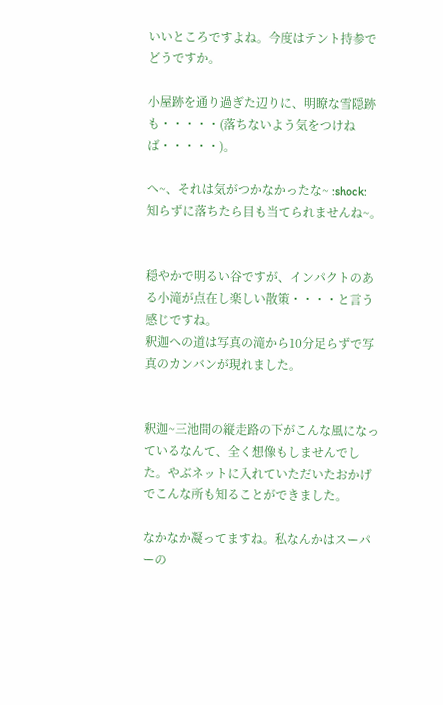いいところですよね。今度はテント持参でどうですか。

小屋跡を通り過ぎた辺りに、明瞭な雪隠跡も・・・・・(落ちないよう気をつけねば・・・・・)。

へ~、それは気がつかなかったな~ :shock:
知らずに落ちたら目も当てられませんね~。


穏やかで明るい谷ですが、インパクトのある小滝が点在し楽しい散策・・・・と言う感じですね。
釈迦への道は写真の滝から10分足らずで写真のカンバンが現れました。


釈迦~三池間の縦走路の下がこんな風になっているなんて、全く想像もしませんでした。やぶネットに入れていただいたおかげでこんな所も知ることができました。

なかなか凝ってますね。私なんかはスーパーの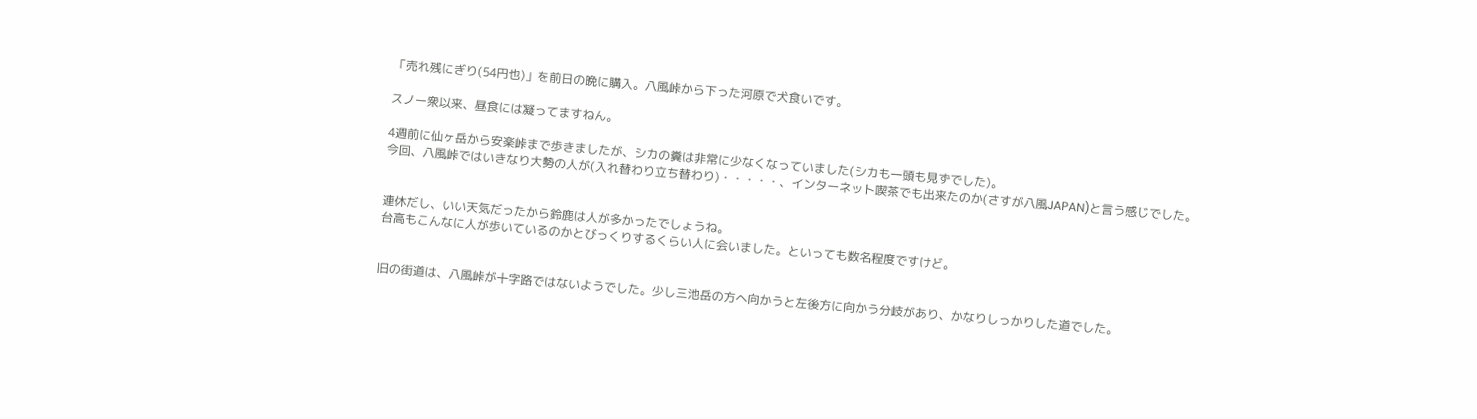「売れ残にぎり(54円也)」を前日の晩に購入。八風峠から下った河原で犬食いです。

スノー衆以来、昼食には凝ってますねん。

4週前に仙ヶ岳から安楽峠まで歩きましたが、シカの糞は非常に少なくなっていました(シカも一頭も見ずでした)。
今回、八風峠ではいきなり大勢の人が(入れ替わり立ち替わり)・・・・・、インターネット喫茶でも出来たのか(さすが八風JAPAN)と言う感じでした。


連休だし、いい天気だったから鈴鹿は人が多かったでしょうね。
台高もこんなに人が歩いているのかとびっくりするくらい人に会いました。といっても数名程度ですけど。


旧の街道は、八風峠が十字路ではないようでした。少し三池岳の方へ向かうと左後方に向かう分岐があり、かなりしっかりした道でした。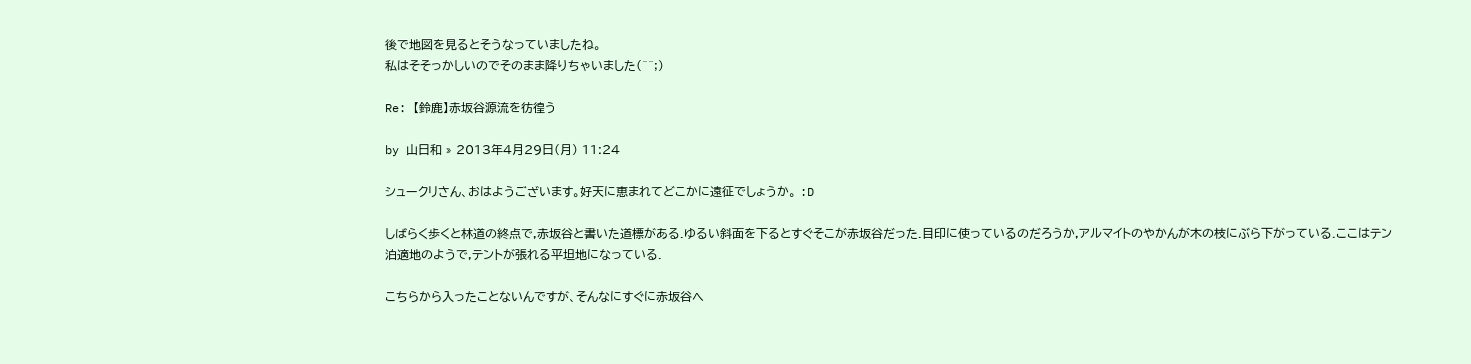後で地図を見るとそうなっていましたね。
私はそそっかしいのでそのまま降りちゃいました(^^;)

Re: 【鈴鹿】赤坂谷源流を彷徨う

by 山日和 » 2013年4月29日(月) 11:24

シュークリさん、おはようございます。好天に恵まれてどこかに遠征でしょうか。 :D

しばらく歩くと林道の終点で,赤坂谷と書いた道標がある.ゆるい斜面を下るとすぐそこが赤坂谷だった.目印に使っているのだろうか,アルマイトのやかんが木の枝にぶら下がっている.ここはテン泊適地のようで,テントが張れる平坦地になっている.

こちらから入ったことないんですが、そんなにすぐに赤坂谷へ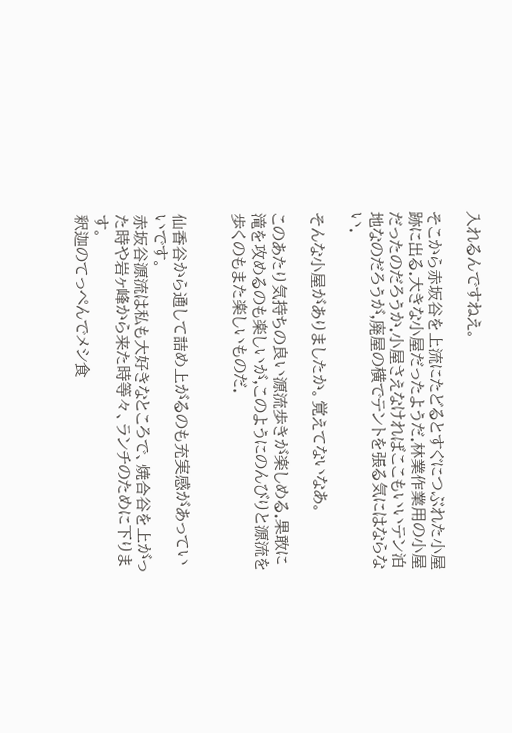入れるんですねえ。

そこから赤坂谷を上流にたどるとすぐにつぶれた小屋跡に出る.大きな小屋だったようだ.林業作業用の小屋だったのだろうか.小屋さえなければここもいいテン泊地なのだろうが,廃屋の横でテントを張る気にはならない.

そんな小屋がありましたか。覚えてないなあ。

このあたり気持ちの良い源流歩きが楽しめる.果敢に滝を攻めるのも楽しいが,このようにのんびりと源流を歩くのもまた楽しいものだ.


仙香谷から通して詰め上がるのも充実感があっていいです。
赤坂谷源流は私も大好きなところで、焼合谷を上がった時や岩ヶ峰から来た時等々、ランチのために下ります。
釈迦のてっぺんでメシ食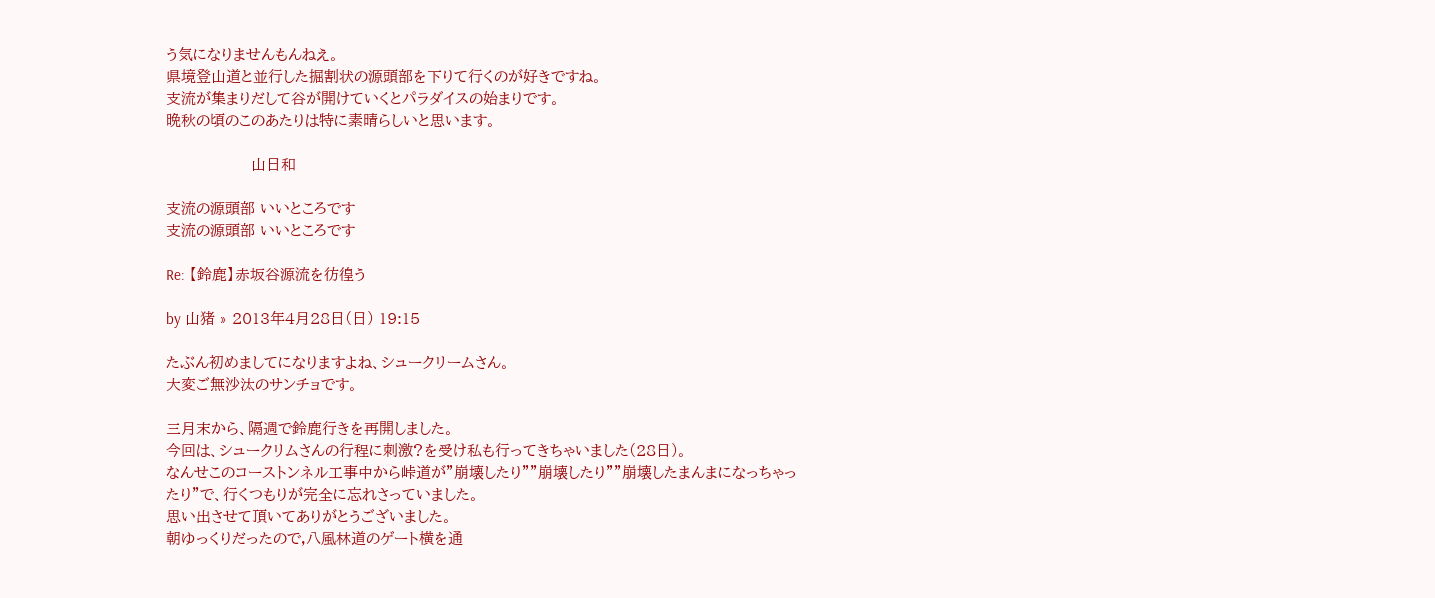う気になりませんもんねえ。
県境登山道と並行した掘割状の源頭部を下りて行くのが好きですね。
支流が集まりだして谷が開けていくとパラダイスの始まりです。
晩秋の頃のこのあたりは特に素晴らしいと思います。

                 山日和

支流の源頭部 いいところです
支流の源頭部 いいところです

Re: 【鈴鹿】赤坂谷源流を彷徨う

by 山猪 » 2013年4月28日(日) 19:15

たぶん初めましてになりますよね、シュークリームさん。
大変ご無沙汰のサンチョです。

三月末から、隔週で鈴鹿行きを再開しました。
今回は、シュークリムさんの行程に刺激?を受け私も行ってきちゃいました(28日)。
なんせこのコーストンネル工事中から峠道が”崩壊したり””崩壊したり””崩壊したまんまになっちゃったり”で、行くつもりが完全に忘れさっていました。
思い出させて頂いてありがとうございました。
朝ゆっくりだったので,八風林道のゲート横を通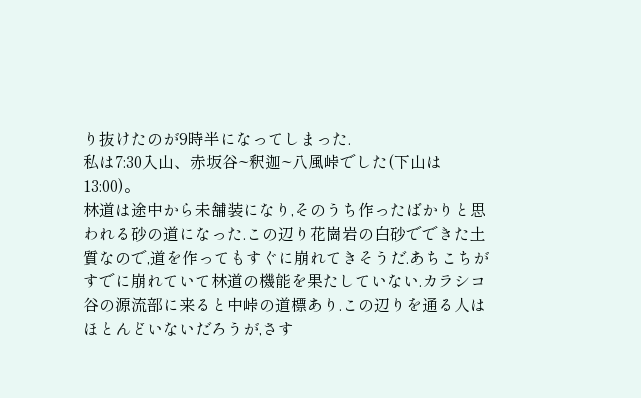り抜けたのが9時半になってしまった.
私は7:30入山、赤坂谷~釈迦~八風峠でした(下山は13:00)。
林道は途中から未舗装になり,そのうち作ったばかりと思われる砂の道になった.この辺り花崗岩の白砂でできた土質なので,道を作ってもすぐに崩れてきそうだ.あちこちがすでに崩れていて林道の機能を果たしていない.カラシコ谷の源流部に来ると中峠の道標あり.この辺りを通る人はほとんどいないだろうが,さす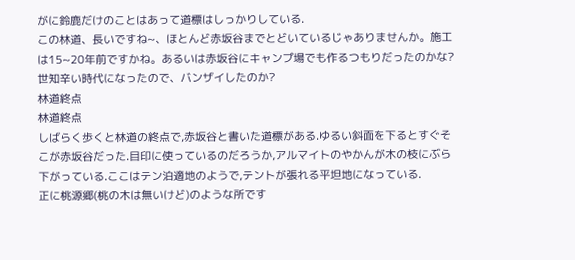がに鈴鹿だけのことはあって道標はしっかりしている.
この林道、長いですね~、ほとんど赤坂谷までとどいているじゃありませんか。施工は15~20年前ですかね。あるいは赤坂谷にキャンプ場でも作るつもりだったのかな?
世知辛い時代になったので、バンザイしたのか?
林道終点
林道終点
しばらく歩くと林道の終点で,赤坂谷と書いた道標がある.ゆるい斜面を下るとすぐそこが赤坂谷だった.目印に使っているのだろうか,アルマイトのやかんが木の枝にぶら下がっている.ここはテン泊適地のようで,テントが張れる平坦地になっている.
正に桃源郷(桃の木は無いけど)のような所です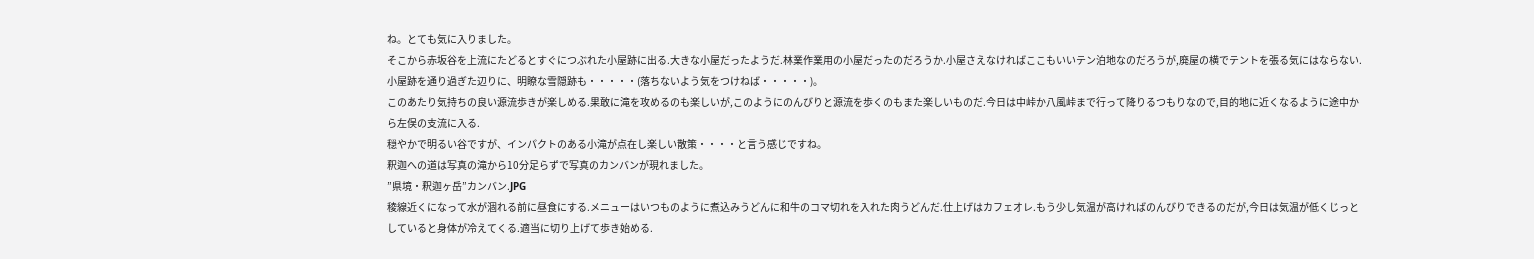ね。とても気に入りました。
そこから赤坂谷を上流にたどるとすぐにつぶれた小屋跡に出る.大きな小屋だったようだ.林業作業用の小屋だったのだろうか.小屋さえなければここもいいテン泊地なのだろうが,廃屋の横でテントを張る気にはならない.
小屋跡を通り過ぎた辺りに、明瞭な雪隠跡も・・・・・(落ちないよう気をつけねば・・・・・)。
このあたり気持ちの良い源流歩きが楽しめる.果敢に滝を攻めるのも楽しいが,このようにのんびりと源流を歩くのもまた楽しいものだ.今日は中峠か八風峠まで行って降りるつもりなので,目的地に近くなるように途中から左俣の支流に入る.
穏やかで明るい谷ですが、インパクトのある小滝が点在し楽しい散策・・・・と言う感じですね。
釈迦への道は写真の滝から10分足らずで写真のカンバンが現れました。
”県境・釈迦ヶ岳”カンバン.JPG
稜線近くになって水が涸れる前に昼食にする.メニューはいつものように煮込みうどんに和牛のコマ切れを入れた肉うどんだ.仕上げはカフェオレ.もう少し気温が高ければのんびりできるのだが,今日は気温が低くじっとしていると身体が冷えてくる.適当に切り上げて歩き始める.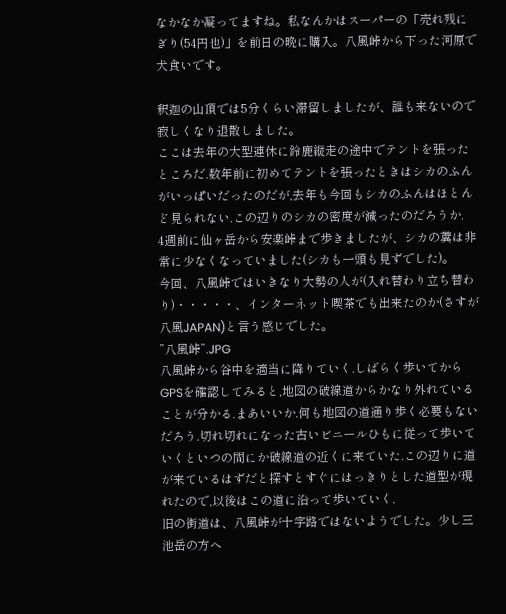なかなか凝ってますね。私なんかはスーパーの「売れ残にぎり(54円也)」を前日の晩に購入。八風峠から下った河原で犬食いです。

釈迦の山頂では5分くらい滞留しましたが、誰も来ないので寂しくなり退散しました。
ここは去年の大型連休に鈴鹿縦走の途中でテントを張ったところだ.数年前に初めてテントを張ったときはシカのふんがいっぱいだったのだが,去年も今回もシカのふんはほとんど見られない.この辺りのシカの密度が減ったのだろうか.
4週前に仙ヶ岳から安楽峠まで歩きましたが、シカの糞は非常に少なくなっていました(シカも一頭も見ずでした)。
今回、八風峠ではいきなり大勢の人が(入れ替わり立ち替わり)・・・・・、インターネット喫茶でも出来たのか(さすが八風JAPAN)と言う感じでした。
”八風峠”.JPG
八風峠から谷中を適当に降りていく.しばらく歩いてからGPSを確認してみると,地図の破線道からかなり外れていることが分かる.まあいいか.何も地図の道通り歩く必要もないだろう.切れ切れになった古いビニールひもに従って歩いていくといつの間にか破線道の近くに来ていた.この辺りに道が来ているはずだと探すとすぐにはっきりとした道型が現れたので,以後はこの道に沿って歩いていく.
旧の街道は、八風峠が十字路ではないようでした。少し三池岳の方へ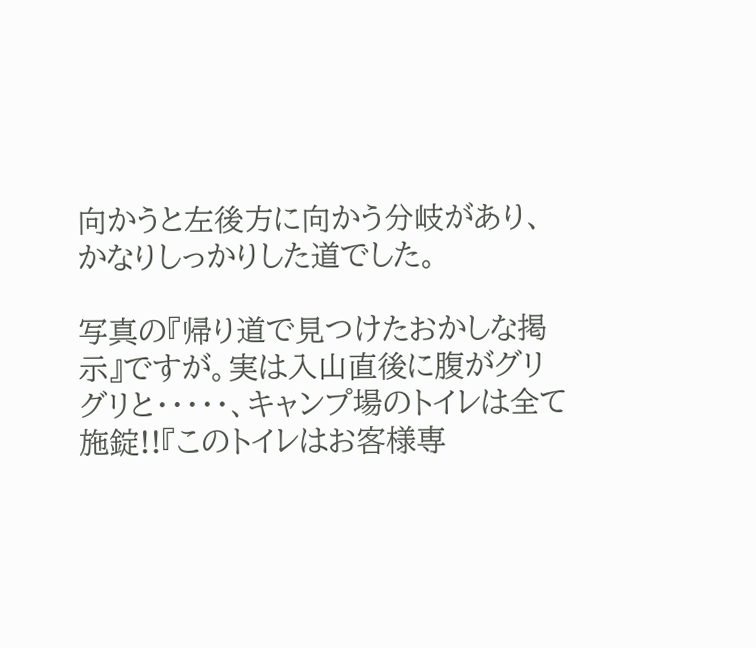向かうと左後方に向かう分岐があり、かなりしっかりした道でした。

写真の『帰り道で見つけたおかしな掲示』ですが。実は入山直後に腹がグリグリと・・・・・、キャンプ場のトイレは全て施錠!!『このトイレはお客様専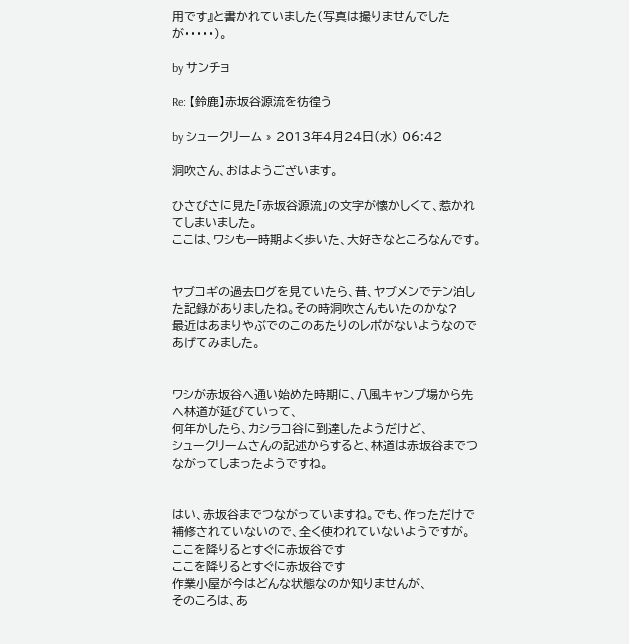用です』と書かれていました(写真は撮りませんでしたが・・・・・)。

by サンチョ

Re: 【鈴鹿】赤坂谷源流を彷徨う

by シュークリーム » 2013年4月24日(水) 06:42

洞吹さん、おはようございます。

ひさびさに見た「赤坂谷源流」の文字が懐かしくて、惹かれてしまいました。
ここは、ワシも一時期よく歩いた、大好きなところなんです。


ヤブコギの過去ログを見ていたら、昔、ヤブメンでテン泊した記録がありましたね。その時洞吹さんもいたのかな?
最近はあまりやぶでのこのあたりのレポがないようなのであげてみました。


ワシが赤坂谷へ通い始めた時期に、八風キャンプ場から先へ林道が延びていって、
何年かしたら、カシラコ谷に到達したようだけど、
シュークリームさんの記述からすると、林道は赤坂谷までつながってしまったようですね。


はい、赤坂谷までつながっていますね。でも、作っただけで補修されていないので、全く使われていないようですが。
ここを降りるとすぐに赤坂谷です
ここを降りるとすぐに赤坂谷です
作業小屋が今はどんな状態なのか知りませんが、
そのころは、あ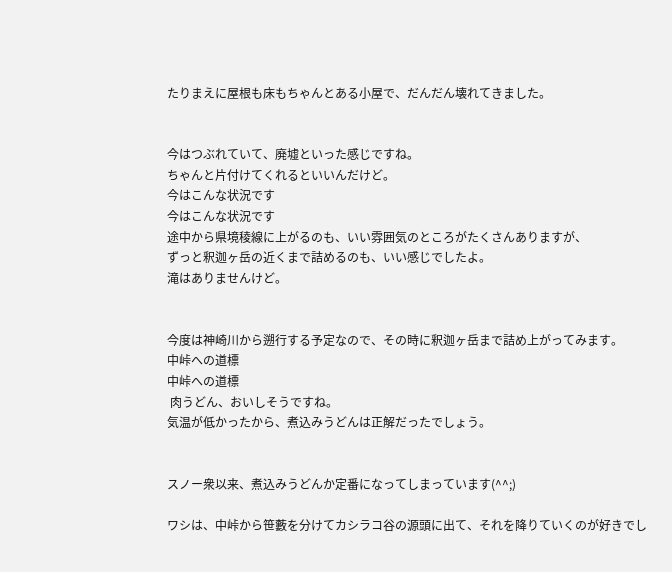たりまえに屋根も床もちゃんとある小屋で、だんだん壊れてきました。


今はつぶれていて、廃墟といった感じですね。
ちゃんと片付けてくれるといいんだけど。
今はこんな状況です
今はこんな状況です
途中から県境稜線に上がるのも、いい雰囲気のところがたくさんありますが、
ずっと釈迦ヶ岳の近くまで詰めるのも、いい感じでしたよ。
滝はありませんけど。


今度は神崎川から遡行する予定なので、その時に釈迦ヶ岳まで詰め上がってみます。
中峠への道標
中峠への道標
 肉うどん、おいしそうですね。
気温が低かったから、煮込みうどんは正解だったでしょう。


スノー衆以来、煮込みうどんか定番になってしまっています(^^;)

ワシは、中峠から笹藪を分けてカシラコ谷の源頭に出て、それを降りていくのが好きでし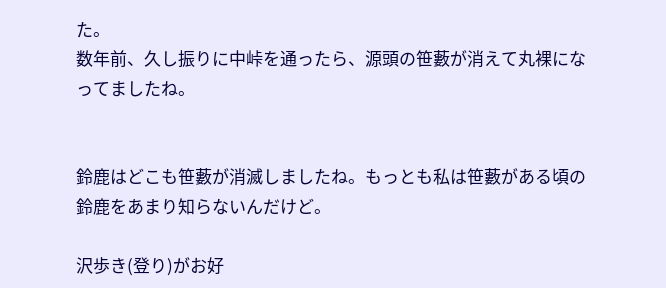た。
数年前、久し振りに中峠を通ったら、源頭の笹藪が消えて丸裸になってましたね。


鈴鹿はどこも笹藪が消滅しましたね。もっとも私は笹藪がある頃の鈴鹿をあまり知らないんだけど。

沢歩き(登り)がお好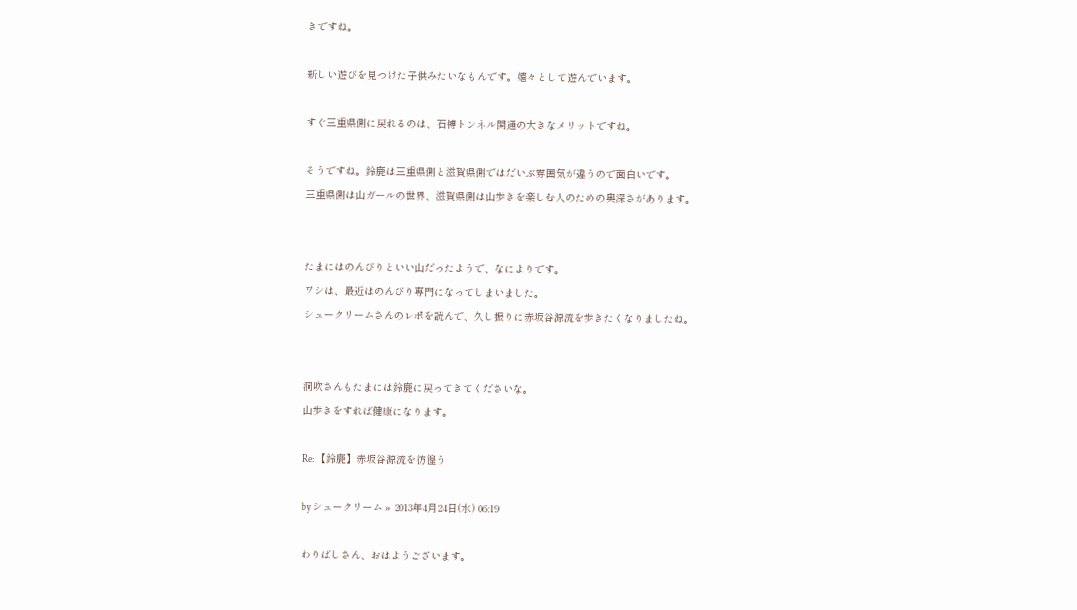きですね。

新しい遊びを見つけた子供みたいなもんです。嬉々として遊んでいます。

すぐ三重県側に戻れるのは、石榑トンネル開通の大きなメリットですね。

そうですね。鈴鹿は三重県側と滋賀県側ではだいぶ雰囲気が違うので面白いです。
三重県側は山ガールの世界、滋賀県側は山歩きを楽しむ人のための奥深さがあります。


たまにはのんびりといい山だったようで、なによりです。
ワシは、最近はのんびり専門になってしまいました。
シュークリームさんのレポを読んで、久し振りに赤坂谷源流を歩きたくなりましたね。


洞吹さんもたまには鈴鹿に戻ってきてくださいな。
山歩きをすれば健康になります。

Re: 【鈴鹿】赤坂谷源流を彷徨う

by シュークリーム » 2013年4月24日(水) 06:19

わりばしさん、おはようございます。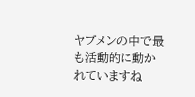ヤブメンの中で最も活動的に動かれていますね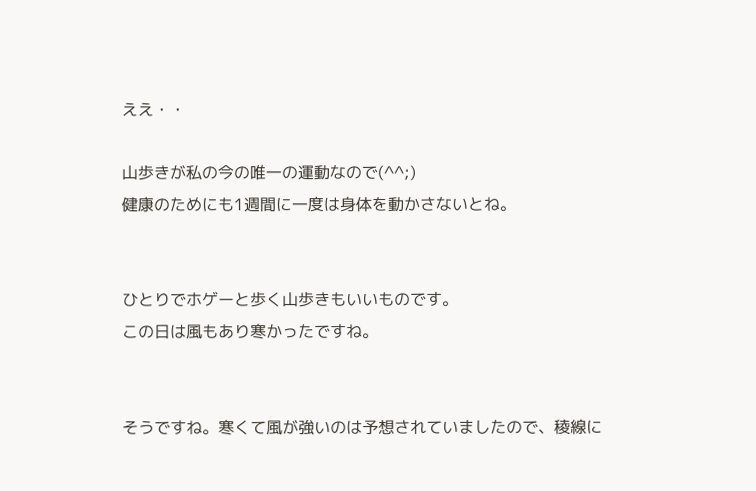ええ・・

山歩きが私の今の唯一の運動なので(^^;)
健康のためにも1週間に一度は身体を動かさないとね。


ひとりでホゲーと歩く山歩きもいいものです。
この日は風もあり寒かったですね。


そうですね。寒くて風が強いのは予想されていましたので、稜線に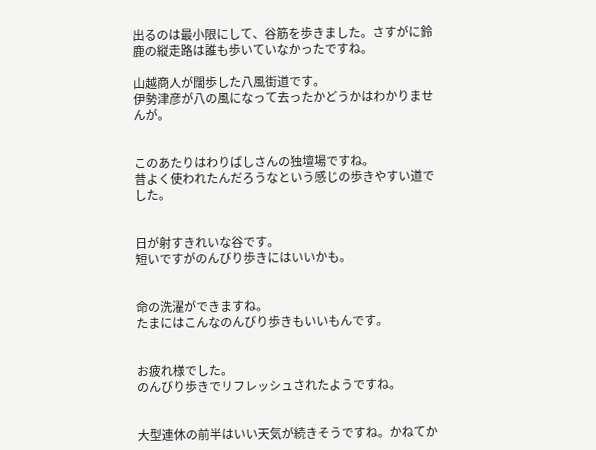出るのは最小限にして、谷筋を歩きました。さすがに鈴鹿の縦走路は誰も歩いていなかったですね。

山越商人が闊歩した八風街道です。
伊勢津彦が八の風になって去ったかどうかはわかりませんが。


このあたりはわりばしさんの独壇場ですね。
昔よく使われたんだろうなという感じの歩きやすい道でした。


日が射すきれいな谷です。
短いですがのんびり歩きにはいいかも。


命の洗濯ができますね。
たまにはこんなのんびり歩きもいいもんです。


お疲れ様でした。
のんびり歩きでリフレッシュされたようですね。


大型連休の前半はいい天気が続きそうですね。かねてか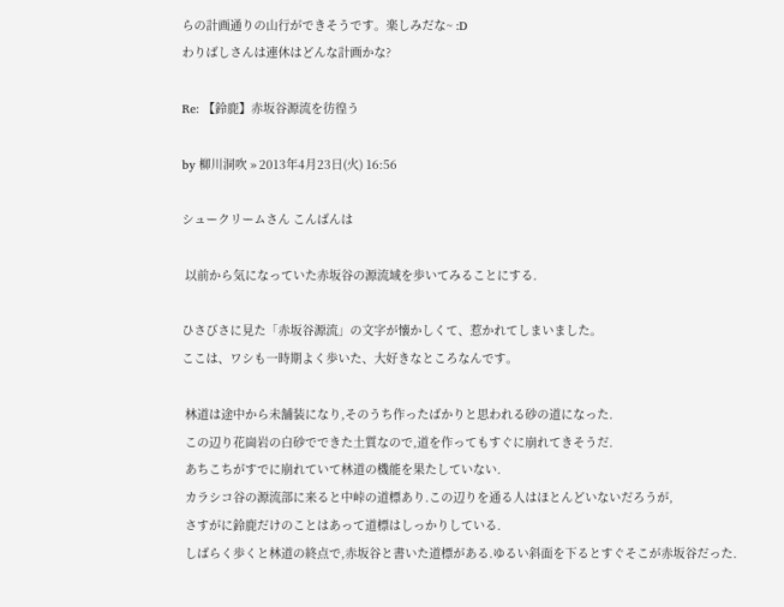らの計画通りの山行ができそうです。楽しみだな~ :D
わりばしさんは連休はどんな計画かな?

Re: 【鈴鹿】赤坂谷源流を彷徨う

by 柳川洞吹 » 2013年4月23日(火) 16:56

シュークリームさん こんばんは

 以前から気になっていた赤坂谷の源流域を歩いてみることにする.

ひさびさに見た「赤坂谷源流」の文字が懐かしくて、惹かれてしまいました。
ここは、ワシも一時期よく歩いた、大好きなところなんです。

 林道は途中から未舗装になり,そのうち作ったばかりと思われる砂の道になった.
 この辺り花崗岩の白砂でできた土質なので,道を作ってもすぐに崩れてきそうだ.
 あちこちがすでに崩れていて林道の機能を果たしていない.
 カラシコ谷の源流部に来ると中峠の道標あり.この辺りを通る人はほとんどいないだろうが,
 さすがに鈴鹿だけのことはあって道標はしっかりしている.
 しばらく歩くと林道の終点で,赤坂谷と書いた道標がある.ゆるい斜面を下るとすぐそこが赤坂谷だった.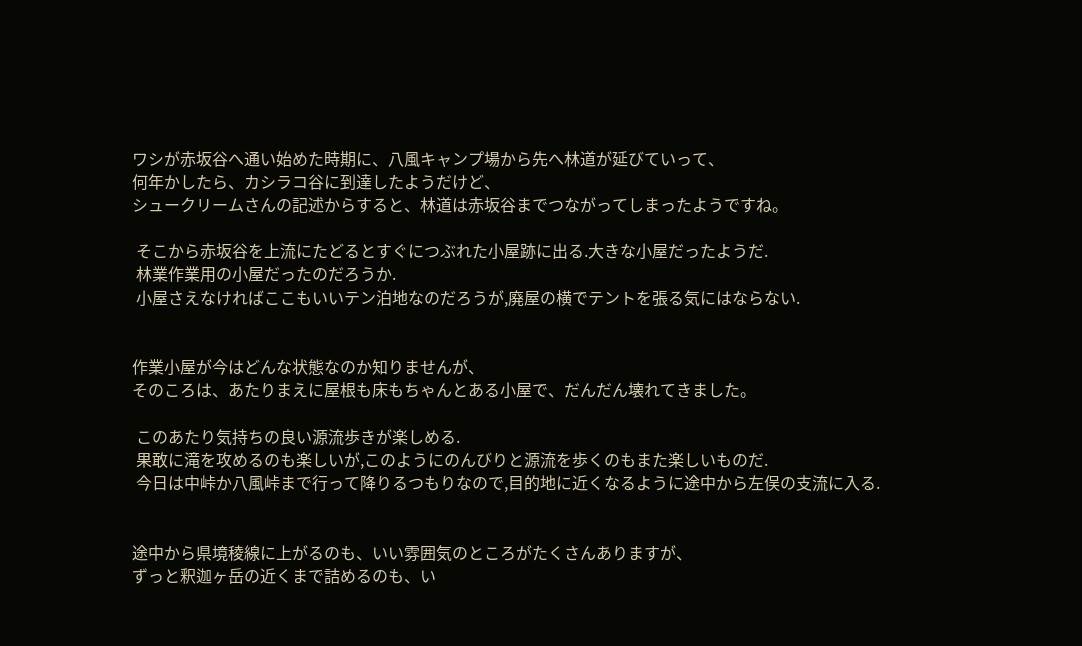ワシが赤坂谷へ通い始めた時期に、八風キャンプ場から先へ林道が延びていって、
何年かしたら、カシラコ谷に到達したようだけど、
シュークリームさんの記述からすると、林道は赤坂谷までつながってしまったようですね。

 そこから赤坂谷を上流にたどるとすぐにつぶれた小屋跡に出る.大きな小屋だったようだ.
 林業作業用の小屋だったのだろうか.
 小屋さえなければここもいいテン泊地なのだろうが,廃屋の横でテントを張る気にはならない.


作業小屋が今はどんな状態なのか知りませんが、
そのころは、あたりまえに屋根も床もちゃんとある小屋で、だんだん壊れてきました。

 このあたり気持ちの良い源流歩きが楽しめる.
 果敢に滝を攻めるのも楽しいが,このようにのんびりと源流を歩くのもまた楽しいものだ.
 今日は中峠か八風峠まで行って降りるつもりなので,目的地に近くなるように途中から左俣の支流に入る.


途中から県境稜線に上がるのも、いい雰囲気のところがたくさんありますが、
ずっと釈迦ヶ岳の近くまで詰めるのも、い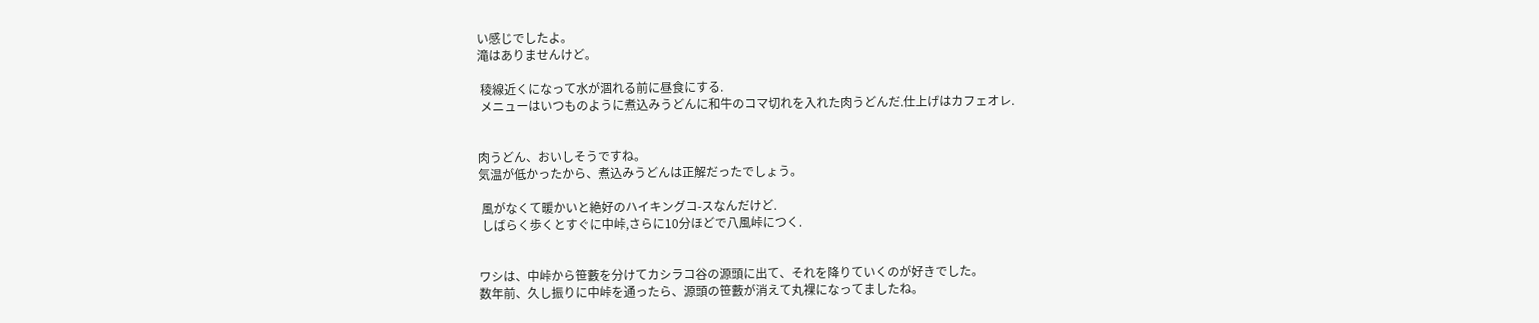い感じでしたよ。
滝はありませんけど。

 稜線近くになって水が涸れる前に昼食にする.
 メニューはいつものように煮込みうどんに和牛のコマ切れを入れた肉うどんだ.仕上げはカフェオレ.


肉うどん、おいしそうですね。
気温が低かったから、煮込みうどんは正解だったでしょう。

 風がなくて暖かいと絶好のハイキングコ-スなんだけど.
 しばらく歩くとすぐに中峠,さらに10分ほどで八風峠につく.


ワシは、中峠から笹藪を分けてカシラコ谷の源頭に出て、それを降りていくのが好きでした。
数年前、久し振りに中峠を通ったら、源頭の笹藪が消えて丸裸になってましたね。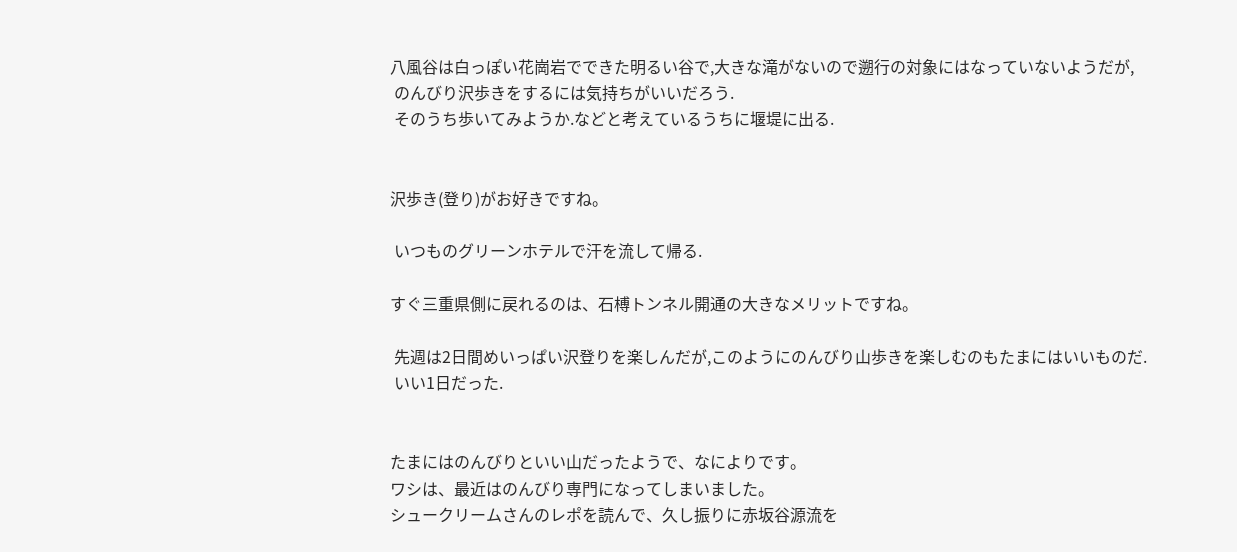八風谷は白っぽい花崗岩でできた明るい谷で,大きな滝がないので遡行の対象にはなっていないようだが,
 のんびり沢歩きをするには気持ちがいいだろう.
 そのうち歩いてみようか.などと考えているうちに堰堤に出る.


沢歩き(登り)がお好きですね。

 いつものグリーンホテルで汗を流して帰る.

すぐ三重県側に戻れるのは、石榑トンネル開通の大きなメリットですね。

 先週は2日間めいっぱい沢登りを楽しんだが,このようにのんびり山歩きを楽しむのもたまにはいいものだ.
 いい1日だった.


たまにはのんびりといい山だったようで、なによりです。
ワシは、最近はのんびり専門になってしまいました。
シュークリームさんのレポを読んで、久し振りに赤坂谷源流を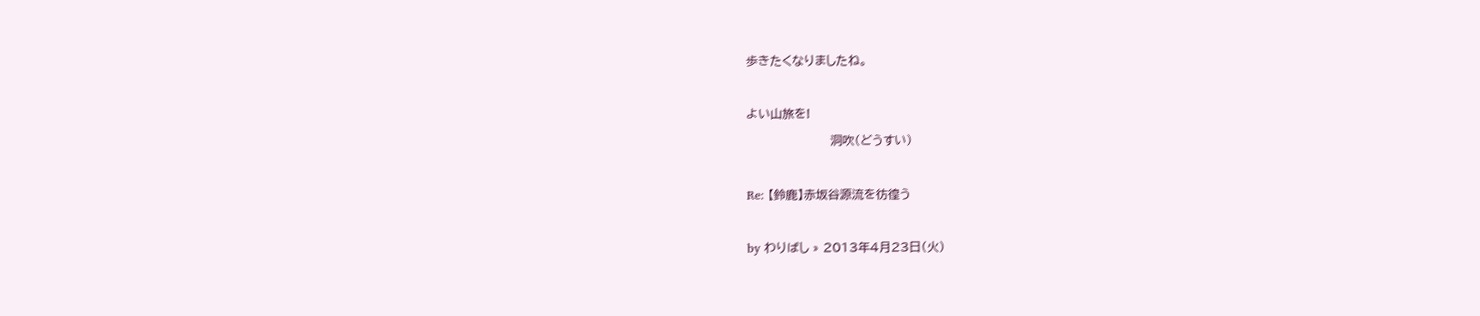歩きたくなりましたね。

よい山旅を!
                     洞吹(どうすい)

Re: 【鈴鹿】赤坂谷源流を彷徨う

by わりばし » 2013年4月23日(火)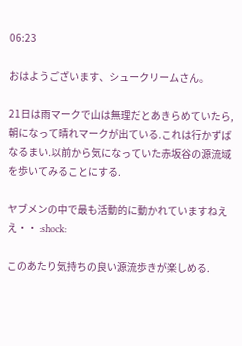06:23

おはようございます、シュークリームさん。

21日は雨マークで山は無理だとあきらめていたら,朝になって晴れマークが出ている.これは行かずばなるまい.以前から気になっていた赤坂谷の源流域を歩いてみることにする.

ヤブメンの中で最も活動的に動かれていますねええ・・ :shock:

このあたり気持ちの良い源流歩きが楽しめる.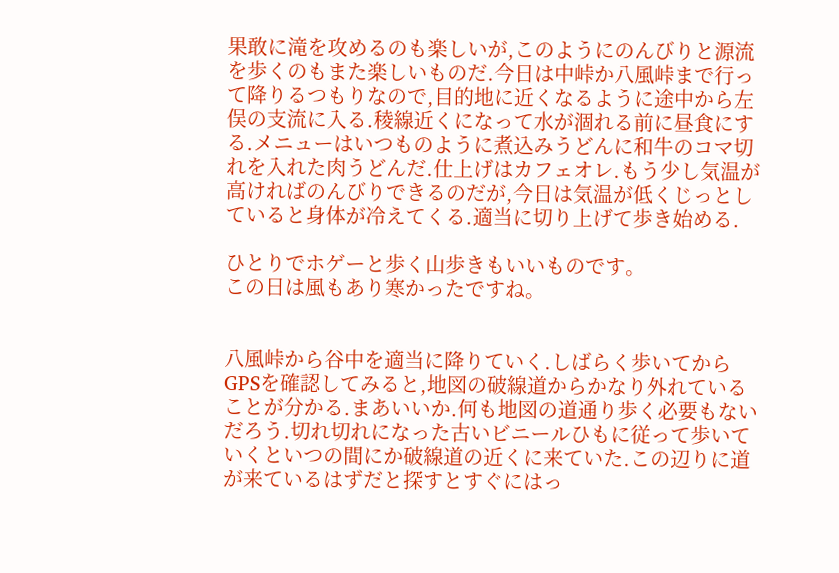果敢に滝を攻めるのも楽しいが,このようにのんびりと源流を歩くのもまた楽しいものだ.今日は中峠か八風峠まで行って降りるつもりなので,目的地に近くなるように途中から左俣の支流に入る.稜線近くになって水が涸れる前に昼食にする.メニューはいつものように煮込みうどんに和牛のコマ切れを入れた肉うどんだ.仕上げはカフェオレ.もう少し気温が高ければのんびりできるのだが,今日は気温が低くじっとしていると身体が冷えてくる.適当に切り上げて歩き始める.

ひとりでホゲーと歩く山歩きもいいものです。
この日は風もあり寒かったですね。


八風峠から谷中を適当に降りていく.しばらく歩いてからGPSを確認してみると,地図の破線道からかなり外れていることが分かる.まあいいか.何も地図の道通り歩く必要もないだろう.切れ切れになった古いビニールひもに従って歩いていくといつの間にか破線道の近くに来ていた.この辺りに道が来ているはずだと探すとすぐにはっ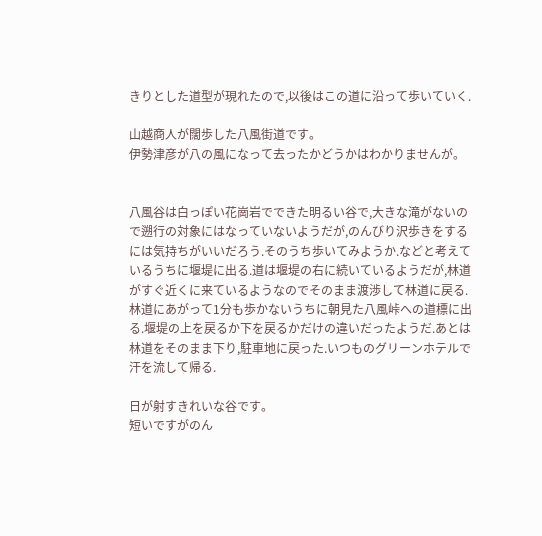きりとした道型が現れたので,以後はこの道に沿って歩いていく.

山越商人が闊歩した八風街道です。
伊勢津彦が八の風になって去ったかどうかはわかりませんが。


八風谷は白っぽい花崗岩でできた明るい谷で,大きな滝がないので遡行の対象にはなっていないようだが,のんびり沢歩きをするには気持ちがいいだろう.そのうち歩いてみようか.などと考えているうちに堰堤に出る.道は堰堤の右に続いているようだが,林道がすぐ近くに来ているようなのでそのまま渡渉して林道に戻る.林道にあがって1分も歩かないうちに朝見た八風峠への道標に出る.堰堤の上を戻るか下を戻るかだけの違いだったようだ.あとは林道をそのまま下り,駐車地に戻った.いつものグリーンホテルで汗を流して帰る.

日が射すきれいな谷です。
短いですがのん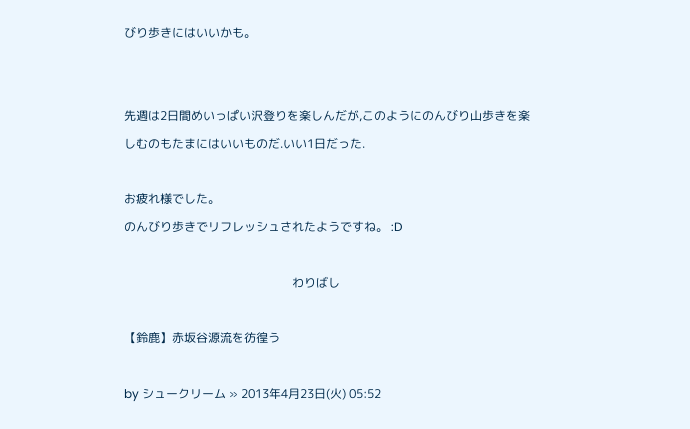びり歩きにはいいかも。


先週は2日間めいっぱい沢登りを楽しんだが,このようにのんびり山歩きを楽しむのもたまにはいいものだ.いい1日だった.

お疲れ様でした。
のんびり歩きでリフレッシュされたようですね。 :D

                                                        わりばし

【鈴鹿】赤坂谷源流を彷徨う

by シュークリーム » 2013年4月23日(火) 05:52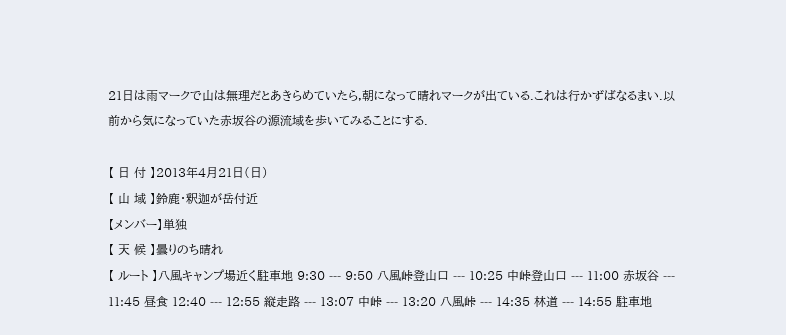21日は雨マークで山は無理だとあきらめていたら,朝になって晴れマークが出ている.これは行かずばなるまい.以前から気になっていた赤坂谷の源流域を歩いてみることにする.

【 日 付 】2013年4月21日(日)
【 山 域 】鈴鹿・釈迦が岳付近
【メンバー】単独
【 天 候 】曇りのち晴れ
【 ルート 】八風キャンプ場近く駐車地 9:30 --- 9:50 八風峠登山口 --- 10:25 中峠登山口 --- 11:00 赤坂谷 --- 11:45 昼食 12:40 --- 12:55 縦走路 --- 13:07 中峠 --- 13:20 八風峠 --- 14:35 林道 --- 14:55 駐車地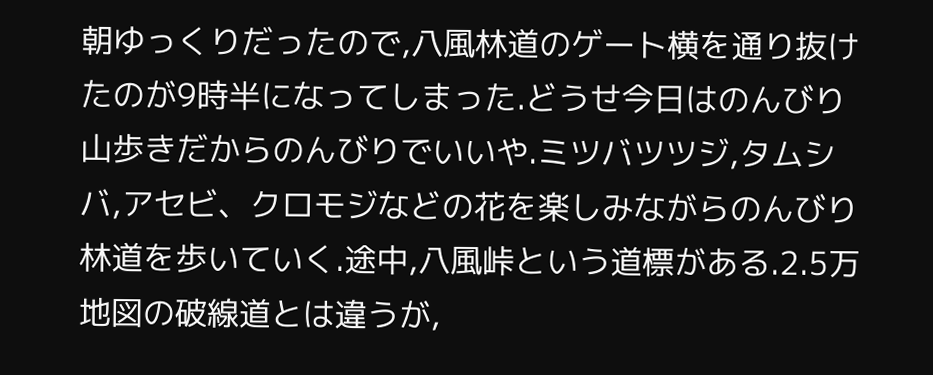朝ゆっくりだったので,八風林道のゲート横を通り抜けたのが9時半になってしまった.どうせ今日はのんびり山歩きだからのんびりでいいや.ミツバツツジ,タムシバ,アセビ、クロモジなどの花を楽しみながらのんびり林道を歩いていく.途中,八風峠という道標がある.2.5万地図の破線道とは違うが,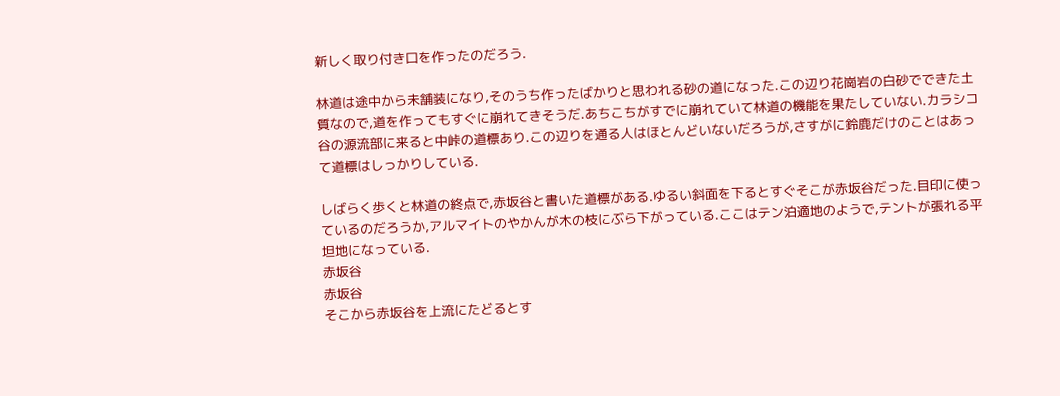新しく取り付き口を作ったのだろう.

林道は途中から未舗装になり,そのうち作ったばかりと思われる砂の道になった.この辺り花崗岩の白砂でできた土質なので,道を作ってもすぐに崩れてきそうだ.あちこちがすでに崩れていて林道の機能を果たしていない.カラシコ谷の源流部に来ると中峠の道標あり.この辺りを通る人はほとんどいないだろうが,さすがに鈴鹿だけのことはあって道標はしっかりしている.

しばらく歩くと林道の終点で,赤坂谷と書いた道標がある.ゆるい斜面を下るとすぐそこが赤坂谷だった.目印に使っているのだろうか,アルマイトのやかんが木の枝にぶら下がっている.ここはテン泊適地のようで,テントが張れる平坦地になっている.
赤坂谷
赤坂谷
そこから赤坂谷を上流にたどるとす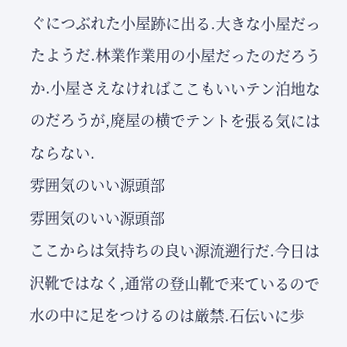ぐにつぶれた小屋跡に出る.大きな小屋だったようだ.林業作業用の小屋だったのだろうか.小屋さえなければここもいいテン泊地なのだろうが,廃屋の横でテントを張る気にはならない.
雰囲気のいい源頭部
雰囲気のいい源頭部
ここからは気持ちの良い源流遡行だ.今日は沢靴ではなく,通常の登山靴で来ているので水の中に足をつけるのは厳禁.石伝いに歩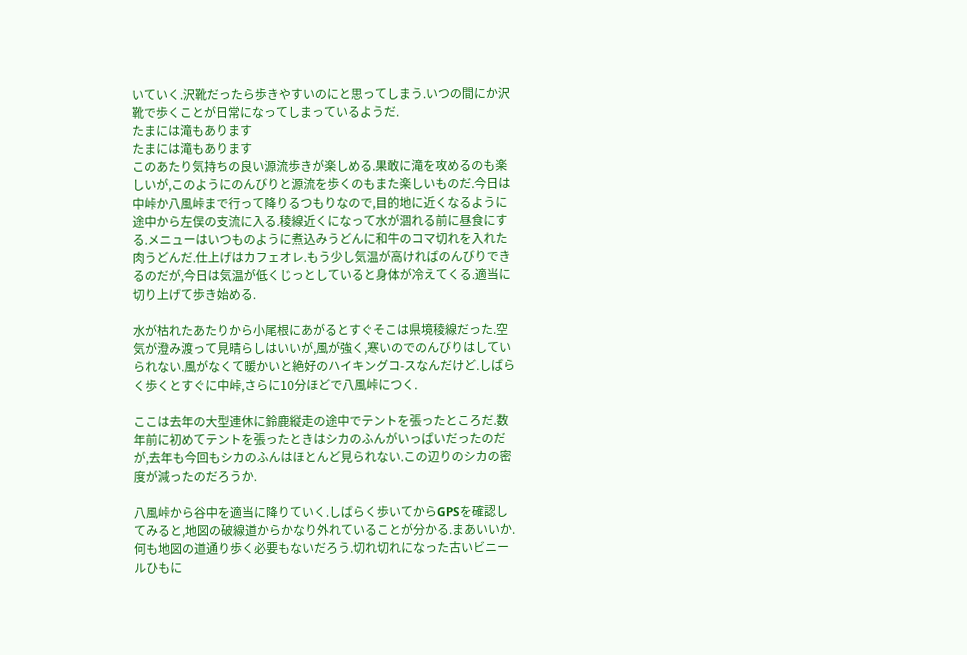いていく.沢靴だったら歩きやすいのにと思ってしまう.いつの間にか沢靴で歩くことが日常になってしまっているようだ.
たまには滝もあります
たまには滝もあります
このあたり気持ちの良い源流歩きが楽しめる.果敢に滝を攻めるのも楽しいが,このようにのんびりと源流を歩くのもまた楽しいものだ.今日は中峠か八風峠まで行って降りるつもりなので,目的地に近くなるように途中から左俣の支流に入る.稜線近くになって水が涸れる前に昼食にする.メニューはいつものように煮込みうどんに和牛のコマ切れを入れた肉うどんだ.仕上げはカフェオレ.もう少し気温が高ければのんびりできるのだが,今日は気温が低くじっとしていると身体が冷えてくる.適当に切り上げて歩き始める.

水が枯れたあたりから小尾根にあがるとすぐそこは県境稜線だった.空気が澄み渡って見晴らしはいいが,風が強く,寒いのでのんびりはしていられない.風がなくて暖かいと絶好のハイキングコ-スなんだけど.しばらく歩くとすぐに中峠,さらに10分ほどで八風峠につく.

ここは去年の大型連休に鈴鹿縦走の途中でテントを張ったところだ.数年前に初めてテントを張ったときはシカのふんがいっぱいだったのだが,去年も今回もシカのふんはほとんど見られない.この辺りのシカの密度が減ったのだろうか.

八風峠から谷中を適当に降りていく.しばらく歩いてからGPSを確認してみると,地図の破線道からかなり外れていることが分かる.まあいいか.何も地図の道通り歩く必要もないだろう.切れ切れになった古いビニールひもに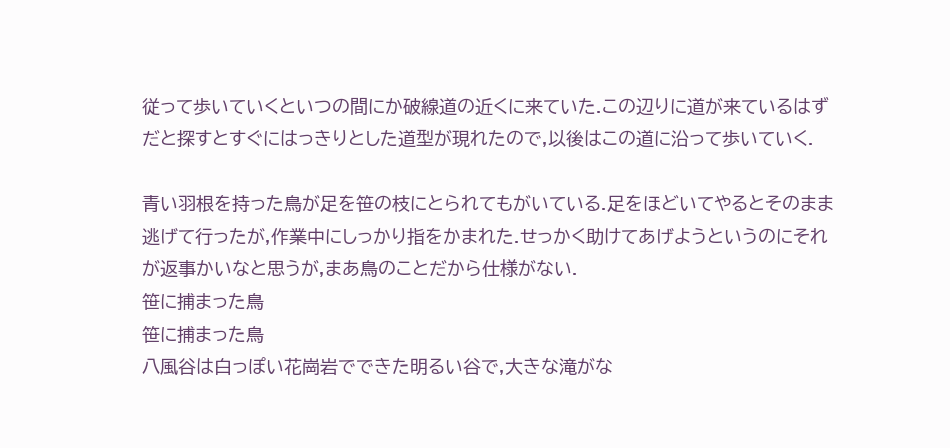従って歩いていくといつの間にか破線道の近くに来ていた.この辺りに道が来ているはずだと探すとすぐにはっきりとした道型が現れたので,以後はこの道に沿って歩いていく.

青い羽根を持った鳥が足を笹の枝にとられてもがいている.足をほどいてやるとそのまま逃げて行ったが,作業中にしっかり指をかまれた.せっかく助けてあげようというのにそれが返事かいなと思うが,まあ鳥のことだから仕様がない.
笹に捕まった鳥
笹に捕まった鳥
八風谷は白っぽい花崗岩でできた明るい谷で,大きな滝がな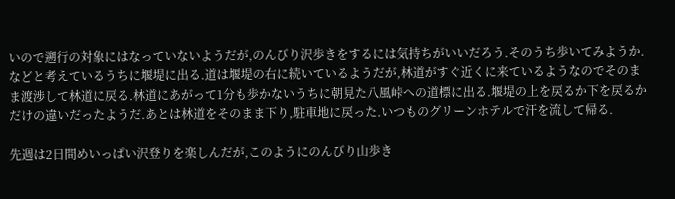いので遡行の対象にはなっていないようだが,のんびり沢歩きをするには気持ちがいいだろう.そのうち歩いてみようか.などと考えているうちに堰堤に出る.道は堰堤の右に続いているようだが,林道がすぐ近くに来ているようなのでそのまま渡渉して林道に戻る.林道にあがって1分も歩かないうちに朝見た八風峠への道標に出る.堰堤の上を戻るか下を戻るかだけの違いだったようだ.あとは林道をそのまま下り,駐車地に戻った.いつものグリーンホテルで汗を流して帰る.

先週は2日間めいっぱい沢登りを楽しんだが,このようにのんびり山歩き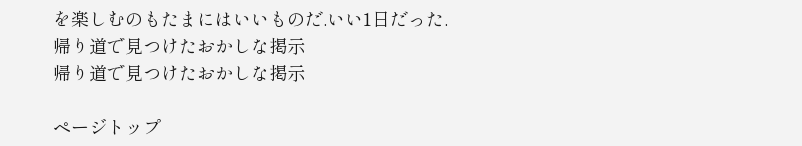を楽しむのもたまにはいいものだ.いい1日だった.
帰り道で見つけたおかしな掲示
帰り道で見つけたおかしな掲示

ページトップ